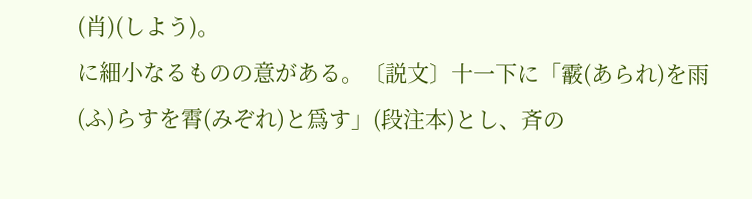(肖)(しよう)。
に細小なるものの意がある。〔説文〕十一下に「霰(あられ)を雨(ふ)らすを霄(みぞれ)と爲す」(段注本)とし、斉の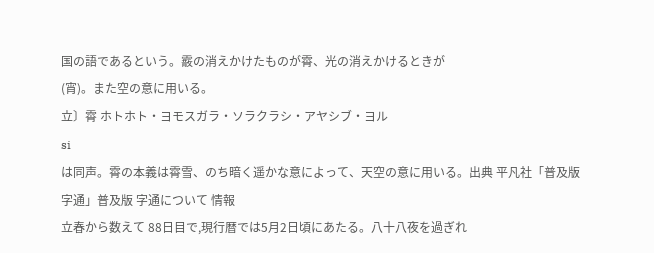国の語であるという。霰の消えかけたものが霄、光の消えかけるときが
(宵)。また空の意に用いる。
立〕霄 ホトホト・ヨモスガラ・ソラクラシ・アヤシブ・ヨル
si
は同声。霄の本義は霄雪、のち暗く遥かな意によって、天空の意に用いる。出典 平凡社「普及版 字通」普及版 字通について 情報
立春から数えて 88日目で,現行暦では5月2日頃にあたる。八十八夜を過ぎれ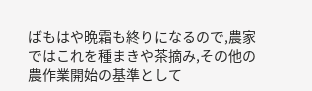ばもはや晩霜も終りになるので,農家ではこれを種まきや茶摘み,その他の農作業開始の基準として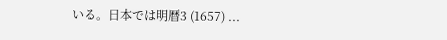いる。日本では明暦3 (1657) ...